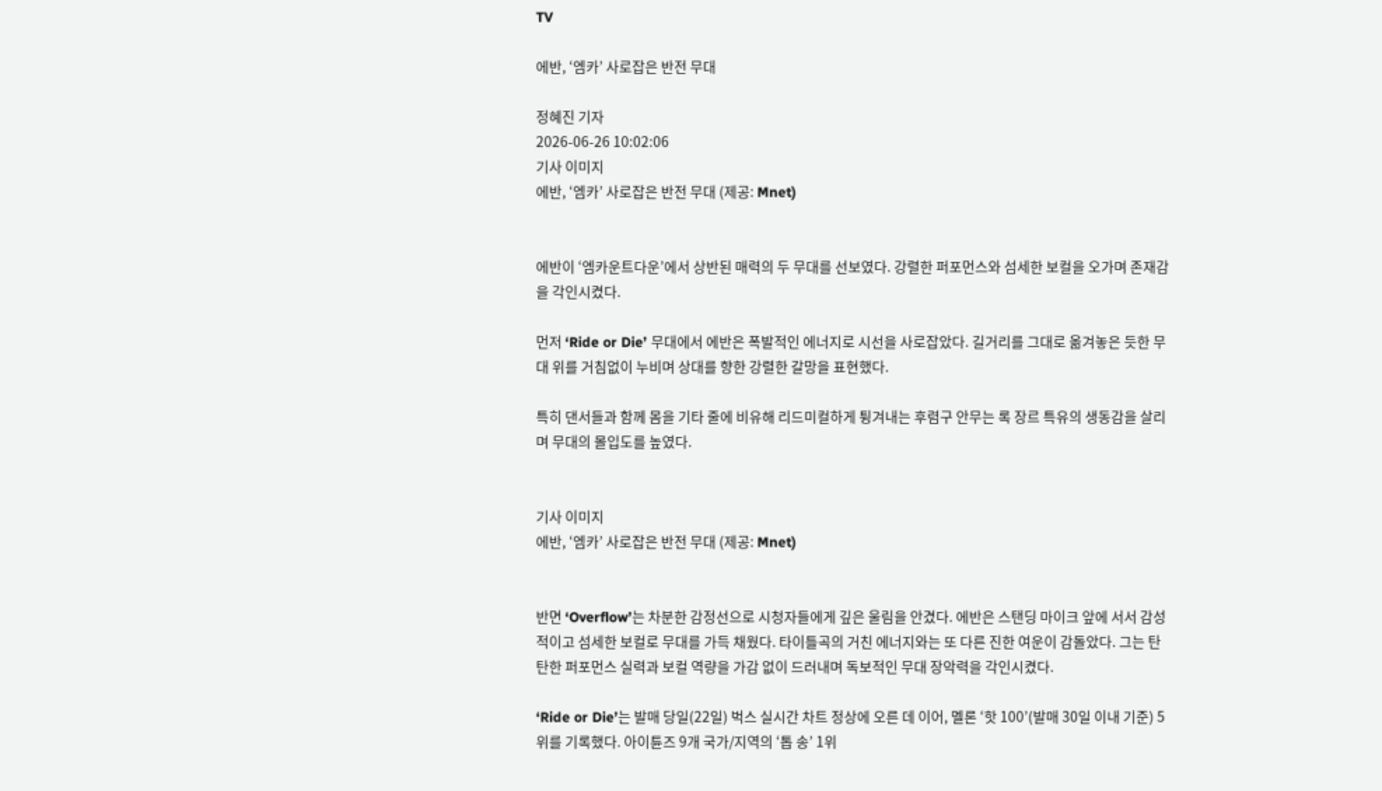TV

에반, ‘엠카’ 사로잡은 반전 무대

정혜진 기자
2026-06-26 10:02:06
기사 이미지
에반, ‘엠카’ 사로잡은 반전 무대 (제공: Mnet)


에반이 ‘엠카운트다운’에서 상반된 매력의 두 무대를 선보였다. 강렬한 퍼포먼스와 섬세한 보컬을 오가며 존재감을 각인시켰다.

먼저 ‘Ride or Die’ 무대에서 에반은 폭발적인 에너지로 시선을 사로잡았다. 길거리를 그대로 옮겨놓은 듯한 무대 위를 거침없이 누비며 상대를 향한 강렬한 갈망을 표현했다.

특히 댄서들과 함께 몸을 기타 줄에 비유해 리드미컬하게 튕겨내는 후렴구 안무는 록 장르 특유의 생동감을 살리며 무대의 몰입도를 높였다.


기사 이미지
에반, ‘엠카’ 사로잡은 반전 무대 (제공: Mnet)


반면 ‘Overflow’는 차분한 감정선으로 시청자들에게 깊은 울림을 안겼다. 에반은 스탠딩 마이크 앞에 서서 감성적이고 섬세한 보컬로 무대를 가득 채웠다. 타이틀곡의 거친 에너지와는 또 다른 진한 여운이 감돌았다. 그는 탄탄한 퍼포먼스 실력과 보컬 역량을 가감 없이 드러내며 독보적인 무대 장악력을 각인시켰다.

‘Ride or Die’는 발매 당일(22일) 벅스 실시간 차트 정상에 오른 데 이어, 멜론 ‘핫 100’(발매 30일 이내 기준) 5위를 기록했다. 아이튠즈 9개 국가/지역의 ‘톱 송’ 1위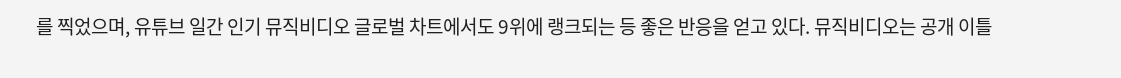를 찍었으며, 유튜브 일간 인기 뮤직비디오 글로벌 차트에서도 9위에 랭크되는 등 좋은 반응을 얻고 있다. 뮤직비디오는 공개 이틀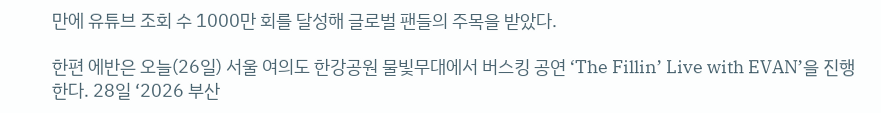만에 유튜브 조회 수 1000만 회를 달성해 글로벌 팬들의 주목을 받았다.

한편 에반은 오늘(26일) 서울 여의도 한강공원 물빛무대에서 버스킹 공연 ‘The Fillin’ Live with EVAN’을 진행한다. 28일 ‘2026 부산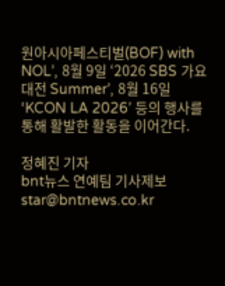원아시아페스티벌(BOF) with NOL’, 8월 9일 ‘2026 SBS 가요대전 Summer’, 8월 16일 ‘KCON LA 2026’ 등의 행사를 통해 활발한 활동을 이어간다.

정혜진 기자
bnt뉴스 연예팀 기사제보 star@bntnews.co.kr